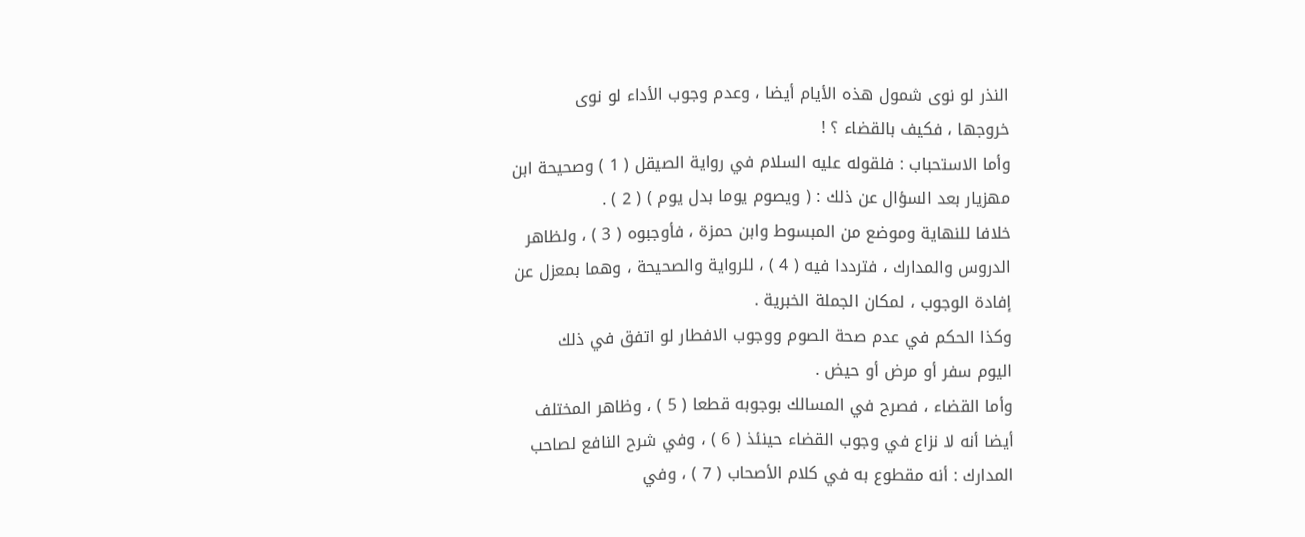النذر لو نوى شمول هذه الأيام أيضا ، وعدم وجوب الأداء لو نوى
خروجها ، فكيف بالقضاء ؟ !
وأما الاستحباب : فلقوله عليه السلام في رواية الصيقل ( 1 ) وصحيحة ابن
مهزيار بعد السؤال عن ذلك : ( ويصوم يوما بدل يوم ) ( 2 ) .
خلافا للنهاية وموضع من المبسوط وابن حمزة ، فأوجبوه ( 3 ) ، ولظاهر
الدروس والمدارك ، فترددا فيه ( 4 ) ، للرواية والصحيحة ، وهما بمعزل عن
إفادة الوجوب ، لمكان الجملة الخبرية .
وكذا الحكم في عدم صحة الصوم ووجوب الافطار لو اتفق في ذلك
اليوم سفر أو مرض أو حيض .
وأما القضاء ، فصرح في المسالك بوجوبه قطعا ( 5 ) ، وظاهر المختلف
أيضا أنه لا نزاع في وجوب القضاء حينئذ ( 6 ) ، وفي شرح النافع لصاحب
المدارك : أنه مقطوع به في كلام الأصحاب ( 7 ) ، وفي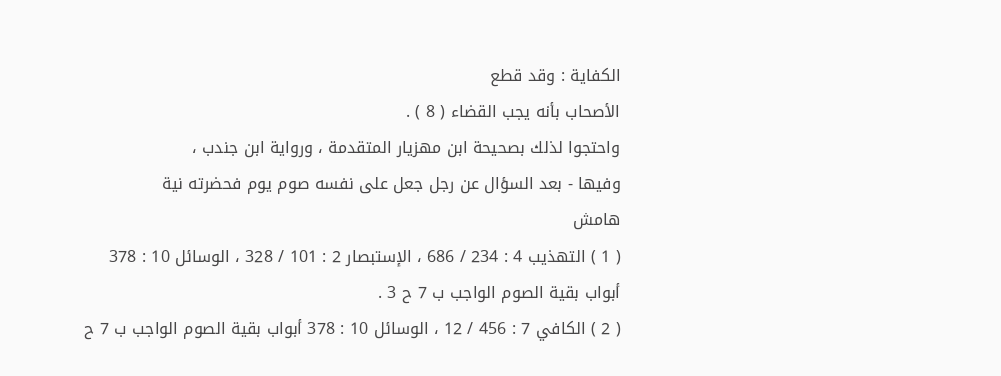الكفاية : وقد قطع
الأصحاب بأنه يجب القضاء ( 8 ) .
واحتجوا لذلك بصحيحة ابن مهزيار المتقدمة ، ورواية ابن جندب ،
وفيها - بعد السؤال عن رجل جعل على نفسه صوم يوم فحضرته نية
هامش
( 1 ) التهذيب 4 : 234 / 686 ، الإستبصار 2 : 101 / 328 ، الوسائل 10 : 378
أبواب بقية الصوم الواجب ب 7 ح 3 .
( 2 ) الكافي 7 : 456 / 12 ، الوسائل 10 : 378 أبواب بقية الصوم الواجب ب 7 ح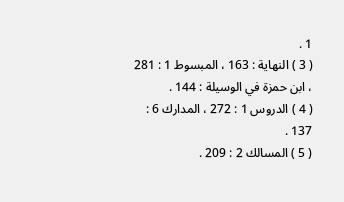1 .
( 3 ) النهاية : 163 ، المبسوط 1 : 281 ، ابن حمزة في الوسيلة : 144 .
( 4 ) الدروس 1 : 272 ، المدارك 6 : 137 .
( 5 ) المسالك 2 : 209 .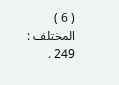( 6 ) المختلف : 249 .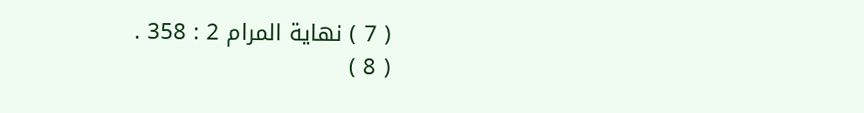( 7 ) نهاية المرام 2 : 358 .
( 8 )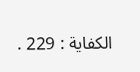الكفاية : 229 .